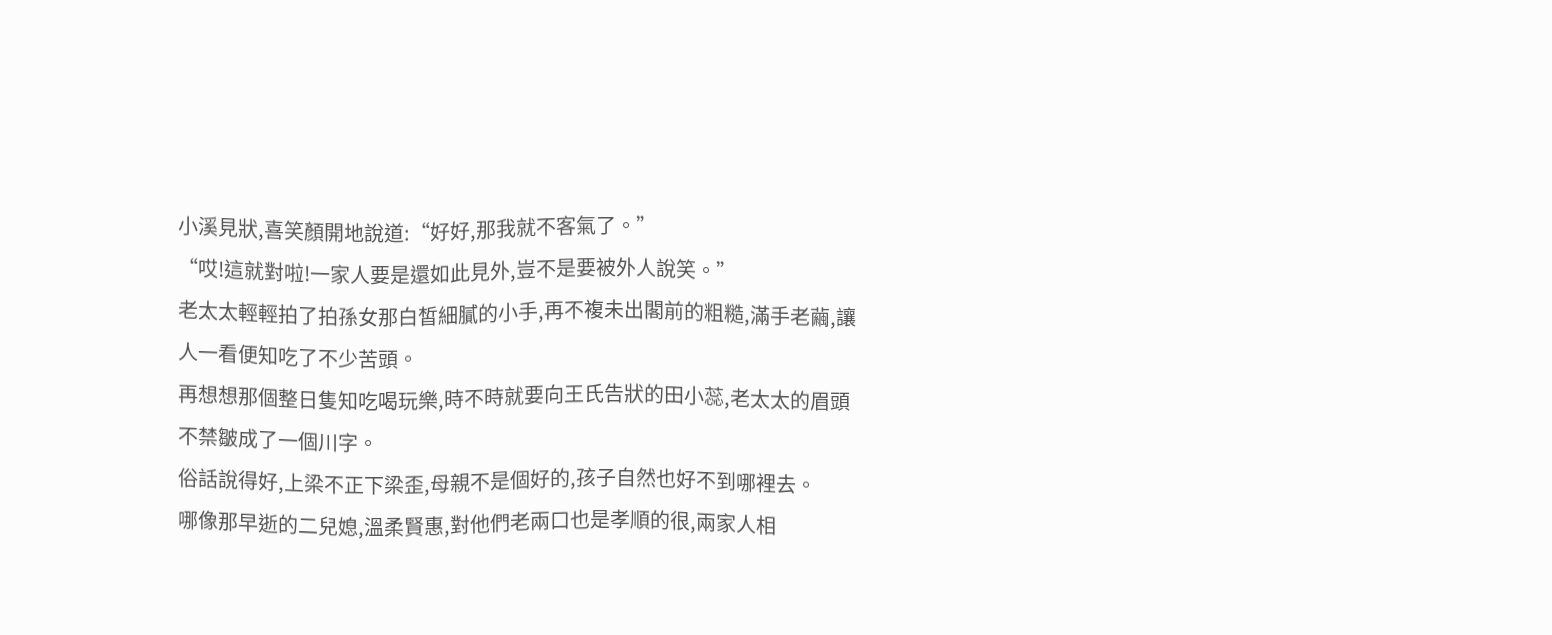小溪見狀,喜笑顏開地說道:“好好,那我就不客氣了。”
“哎!這就對啦!一家人要是還如此見外,豈不是要被外人說笑。”
老太太輕輕拍了拍孫女那白皙細膩的小手,再不複未出閣前的粗糙,滿手老繭,讓人一看便知吃了不少苦頭。
再想想那個整日隻知吃喝玩樂,時不時就要向王氏告狀的田小蕊,老太太的眉頭不禁皺成了一個川字。
俗話說得好,上梁不正下梁歪,母親不是個好的,孩子自然也好不到哪裡去。
哪像那早逝的二兒媳,溫柔賢惠,對他們老兩口也是孝順的很,兩家人相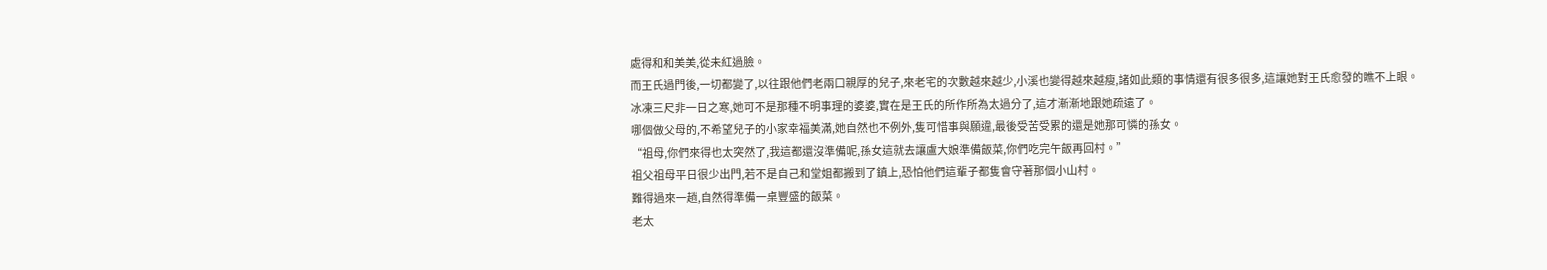處得和和美美,從未紅過臉。
而王氏過門後,一切都變了,以往跟他們老兩口親厚的兒子,來老宅的次數越來越少,小溪也變得越來越瘦,諸如此類的事情還有很多很多,這讓她對王氏愈發的瞧不上眼。
冰凍三尺非一日之寒,她可不是那種不明事理的婆婆,實在是王氏的所作所為太過分了,這才漸漸地跟她疏遠了。
哪個做父母的,不希望兒子的小家幸福美滿,她自然也不例外,隻可惜事與願違,最後受苦受累的還是她那可憐的孫女。
“祖母,你們來得也太突然了,我這都還沒準備呢,孫女這就去讓盧大娘準備飯菜,你們吃完午飯再回村。”
祖父祖母平日很少出門,若不是自己和堂姐都搬到了鎮上,恐怕他們這輩子都隻會守著那個小山村。
難得過來一趟,自然得準備一桌豐盛的飯菜。
老太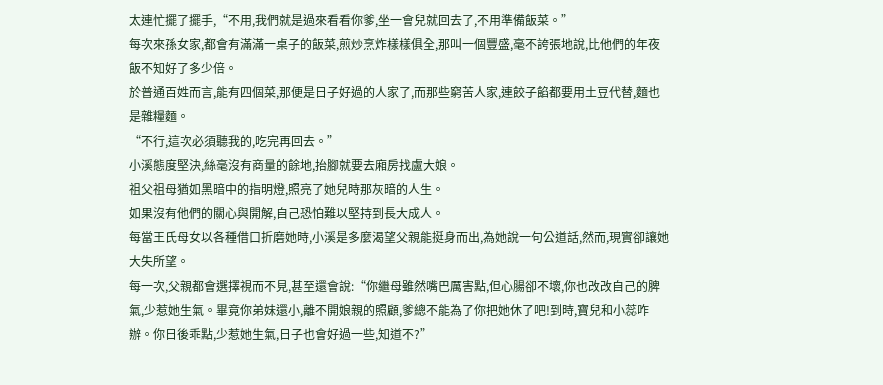太連忙擺了擺手,“不用,我們就是過來看看你爹,坐一會兒就回去了,不用準備飯菜。”
每次來孫女家,都會有滿滿一桌子的飯菜,煎炒烹炸樣樣俱全,那叫一個豐盛,毫不誇張地說,比他們的年夜飯不知好了多少倍。
於普通百姓而言,能有四個菜,那便是日子好過的人家了,而那些窮苦人家,連餃子餡都要用土豆代替,麵也是雜糧麵。
“不行,這次必須聽我的,吃完再回去。”
小溪態度堅決,絲毫沒有商量的餘地,抬腳就要去廂房找盧大娘。
祖父祖母猶如黑暗中的指明燈,照亮了她兒時那灰暗的人生。
如果沒有他們的關心與開解,自己恐怕難以堅持到長大成人。
每當王氏母女以各種借口折磨她時,小溪是多麼渴望父親能挺身而出,為她說一句公道話,然而,現實卻讓她大失所望。
每一次,父親都會選擇視而不見,甚至還會說:“你繼母雖然嘴巴厲害點,但心腸卻不壞,你也改改自己的脾氣,少惹她生氣。畢竟你弟妹還小,離不開娘親的照顧,爹總不能為了你把她休了吧!到時,寶兒和小蕊咋辦。你日後乖點,少惹她生氣,日子也會好過一些,知道不?”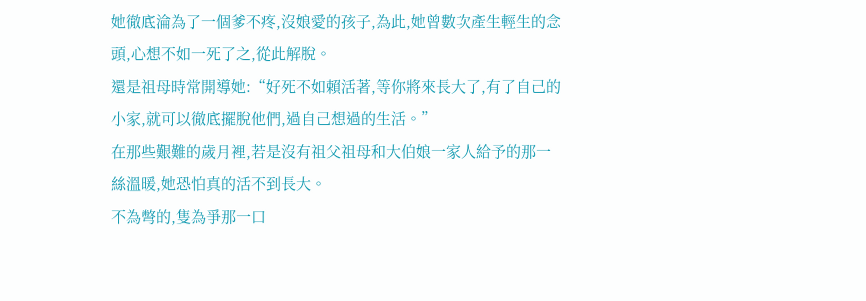她徹底淪為了一個爹不疼,沒娘愛的孩子,為此,她曾數次產生輕生的念頭,心想不如一死了之,從此解脫。
還是祖母時常開導她:“好死不如賴活著,等你將來長大了,有了自己的小家,就可以徹底擺脫他們,過自己想過的生活。”
在那些艱難的歲月裡,若是沒有祖父祖母和大伯娘一家人給予的那一絲溫暖,她恐怕真的活不到長大。
不為彆的,隻為爭那一口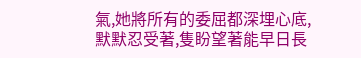氣,她將所有的委屈都深埋心底,默默忍受著,隻盼望著能早日長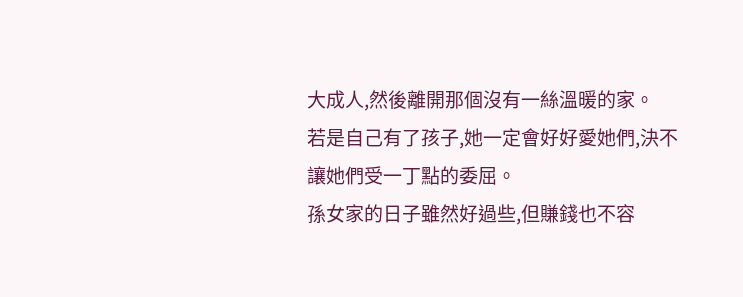大成人,然後離開那個沒有一絲溫暖的家。
若是自己有了孩子,她一定會好好愛她們,決不讓她們受一丁點的委屈。
孫女家的日子雖然好過些,但賺錢也不容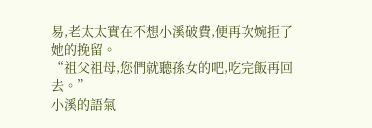易,老太太實在不想小溪破費,便再次婉拒了她的挽留。
“祖父祖母,您們就聽孫女的吧,吃完飯再回去。”
小溪的語氣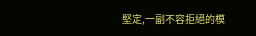堅定,一副不容拒絕的模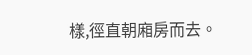樣,徑直朝廂房而去。